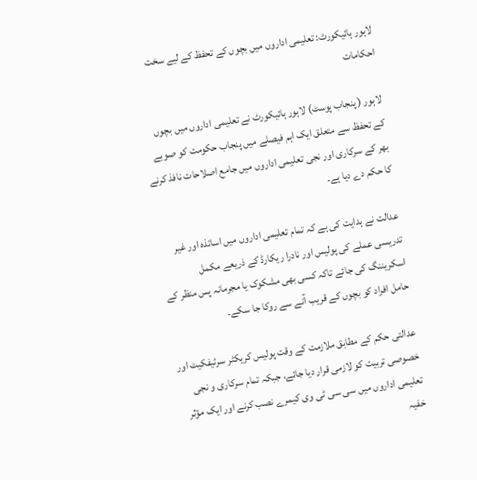لاہور ہائیکورٹ: تعلیمی اداروں میں بچوں کے تحفظ کے لیے سخت احکامات

لاہور ( پنجاب پوسٹ) لاہور ہائیکورٹ نے تعلیمی اداروں میں بچوں کے تحفظ سے متعلق ایک اہم فیصلے میں پنجاب حکومت کو صوبے بھر کے سرکاری اور نجی تعلیمی اداروں میں جامع اصلاحات نافذ کرنے کا حکم دے دیا ہے۔

عدالت نے ہدایت کی ہے کہ تمام تعلیمی اداروں میں اساتذہ اور غیر تدریسی عملے کی پولیس اور نادرا ریکارڈ کے ذریعے مکمل اسکریننگ کی جائے تاکہ کسی بھی مشکوک یا مجرمانہ پس منظر کے حامل افراد کو بچوں کے قریب آنے سے روکا جا سکے۔

عدالتی حکم کے مطابق ملازمت کے وقت پولیس کریکٹر سرٹیفکیٹ اور خصوصی تربیت کو لازمی قرار دیا جائے، جبکہ تمام سرکاری و نجی تعلیمی اداروں میں سی سی ٹی وی کیمرے نصب کرنے اور ایک مؤثر خفیہ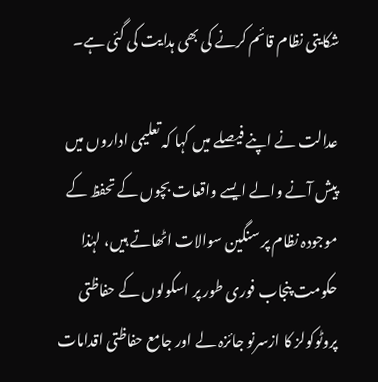شکایتی نظام قائم کرنے کی بھی ہدایت کی گئی ہے۔

عدالت نے اپنے فیصلے میں کہا کہ تعلیمی اداروں میں پیش آنے والے ایسے واقعات بچوں کے تحفظ کے موجودہ نظام پر سنگین سوالات اٹھاتے ہیں، لہٰذا حکومت پنجاب فوری طور پر اسکولوں کے حفاظتی پروٹوکولز کا ازسرنو جائزہ لے اور جامع حفاظتی اقدامات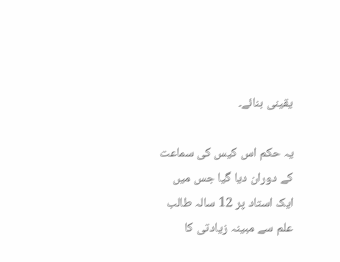یقینی بنائے۔

یہ حکم اس کیس کی سماعت کے دوران دیا گیا جس میں ایک استاد پر 12 سالہ طالب علم سے مبینہ زیادتی کا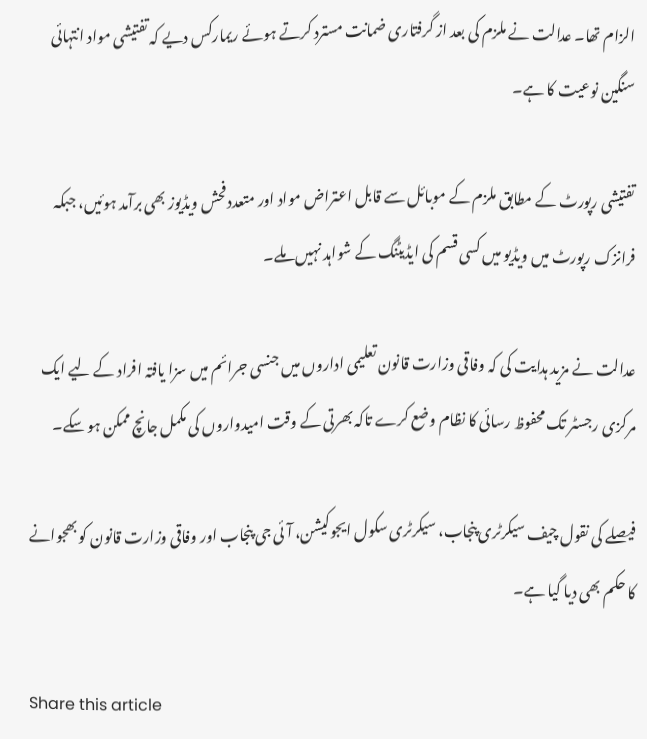الزام تھا۔ عدالت نے ملزم کی بعد از گرفتاری ضمانت مسترد کرتے ہوئے ریمارکس دیے کہ تفتیشی مواد انتہائی سنگین نوعیت کا ہے۔

تفتیشی رپورٹ کے مطابق ملزم کے موبائل سے قابل اعتراض مواد اور متعدد فحش ویڈیوز بھی برآمد ہوئیں، جبکہ فرانزک رپورٹ میں ویڈیو میں کسی قسم کی ایڈیٹنگ کے شواہد نہیں ملے۔

عدالت نے مزید ہدایت کی کہ وفاقی وزارت قانون تعلیمی اداروں میں جنسی جرائم میں سزا یافتہ افراد کے لیے ایک مرکزی رجسٹر تک محفوظ رسائی کا نظام وضع کرے تاکہ بھرتی کے وقت امیدواروں کی مکمل جانچ ممکن ہو سکے۔

فیصلے کی نقول چیف سیکرٹری پنجاب، سیکرٹری سکول ایجوکیشن، آئی جی پنجاب اور وفاقی وزارت قانون کو بھجوانے کا حکم بھی دیا گیا ہے۔

Share this article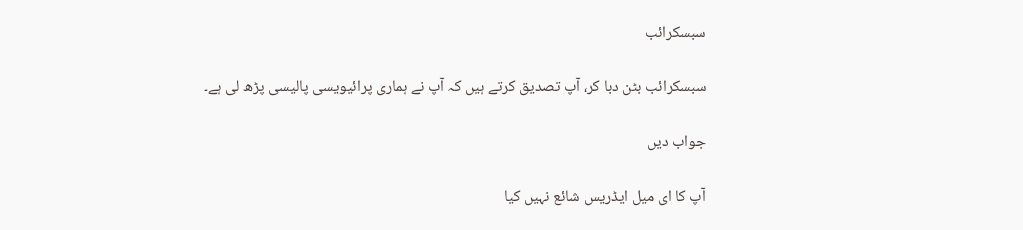سبسکرائب

سبسکرائب بٹن دبا کر، آپ تصدیق کرتے ہیں کہ آپ نے ہماری پرائیویسی پالیسی پڑھ لی ہے۔

جواب دیں

آپ کا ای میل ایڈریس شائع نہیں کیا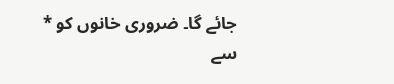جائے گا۔ ضروری خانوں کو * سے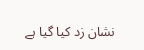نشان زد کیا گیا ہے